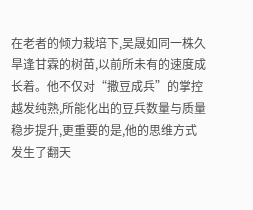在老者的倾力栽培下,吴晟如同一株久旱逢甘霖的树苗,以前所未有的速度成长着。他不仅对“撒豆成兵”的掌控越发纯熟,所能化出的豆兵数量与质量稳步提升,更重要的是,他的思维方式发生了翻天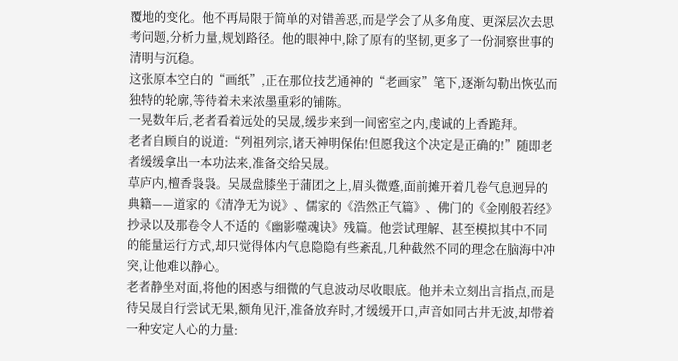覆地的变化。他不再局限于简单的对错善恶,而是学会了从多角度、更深层次去思考问题,分析力量,规划路径。他的眼神中,除了原有的坚韧,更多了一份洞察世事的清明与沉稳。
这张原本空白的“画纸”,正在那位技艺通神的“老画家”笔下,逐渐勾勒出恢弘而独特的轮廓,等待着未来浓墨重彩的铺陈。
一晃数年后,老者看着远处的吴晟,缓步来到一间密室之内,虔诚的上香跪拜。
老者自顾自的说道:“列祖列宗,诸天神明保佑!但愿我这个决定是正确的!”随即老者缓缓拿出一本功法来,准备交给吴晟。
草庐内,檀香袅袅。吴晟盘膝坐于蒲团之上,眉头微蹙,面前摊开着几卷气息迥异的典籍——道家的《清净无为说》、儒家的《浩然正气篇》、佛门的《金刚般若经》抄录以及那卷令人不适的《幽影噬魂诀》残篇。他尝试理解、甚至模拟其中不同的能量运行方式,却只觉得体内气息隐隐有些紊乱,几种截然不同的理念在脑海中冲突,让他难以静心。
老者静坐对面,将他的困惑与细微的气息波动尽收眼底。他并未立刻出言指点,而是待吴晟自行尝试无果,额角见汗,准备放弃时,才缓缓开口,声音如同古井无波,却带着一种安定人心的力量: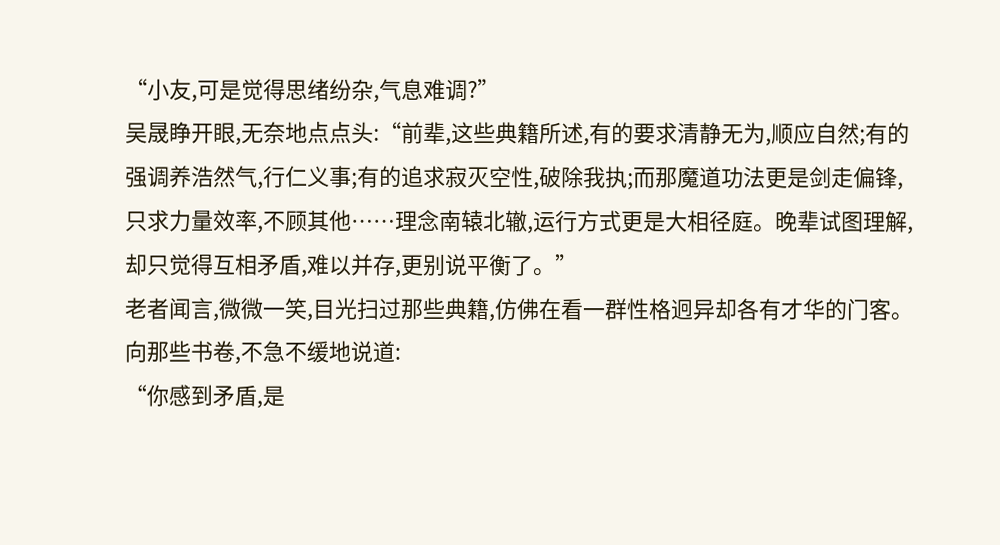“小友,可是觉得思绪纷杂,气息难调?”
吴晟睁开眼,无奈地点点头:“前辈,这些典籍所述,有的要求清静无为,顺应自然;有的强调养浩然气,行仁义事;有的追求寂灭空性,破除我执;而那魔道功法更是剑走偏锋,只求力量效率,不顾其他……理念南辕北辙,运行方式更是大相径庭。晚辈试图理解,却只觉得互相矛盾,难以并存,更别说平衡了。”
老者闻言,微微一笑,目光扫过那些典籍,仿佛在看一群性格迥异却各有才华的门客。向那些书卷,不急不缓地说道:
“你感到矛盾,是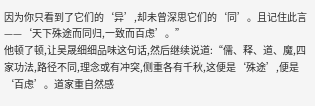因为你只看到了它们的‘异’,却未曾深思它们的‘同’。且记住此言——‘天下殊途而同归,一致而百虑’。”
他顿了顿,让吴晟细细品味这句话,然后继续说道:“儒、释、道、魔,四家功法,路径不同,理念或有冲突,侧重各有千秋,这便是‘殊途’,便是‘百虑’。道家重自然感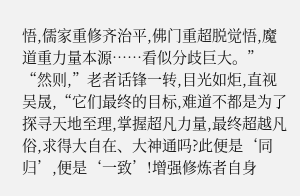悟,儒家重修齐治平,佛门重超脱觉悟,魔道重力量本源……看似分歧巨大。”
“然则,”老者话锋一转,目光如炬,直视吴晟,“它们最终的目标,难道不都是为了探寻天地至理,掌握超凡力量,最终超越凡俗,求得大自在、大神通吗?此便是‘同归’,便是‘一致’!增强修炼者自身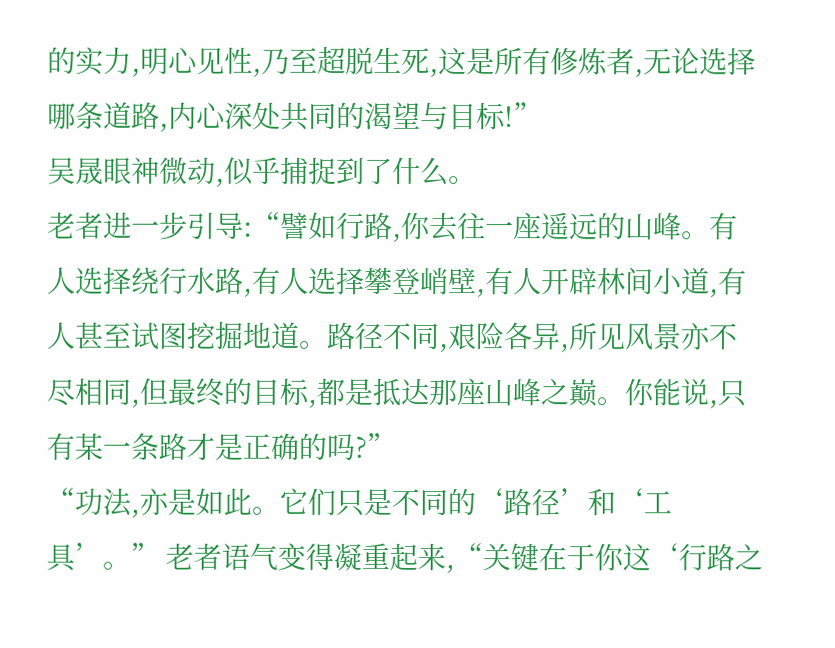的实力,明心见性,乃至超脱生死,这是所有修炼者,无论选择哪条道路,内心深处共同的渴望与目标!”
吴晟眼神微动,似乎捕捉到了什么。
老者进一步引导:“譬如行路,你去往一座遥远的山峰。有人选择绕行水路,有人选择攀登峭壁,有人开辟林间小道,有人甚至试图挖掘地道。路径不同,艰险各异,所见风景亦不尽相同,但最终的目标,都是抵达那座山峰之巅。你能说,只有某一条路才是正确的吗?”
“功法,亦是如此。它们只是不同的‘路径’和‘工具’。” 老者语气变得凝重起来,“关键在于你这‘行路之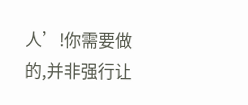人’!你需要做的,并非强行让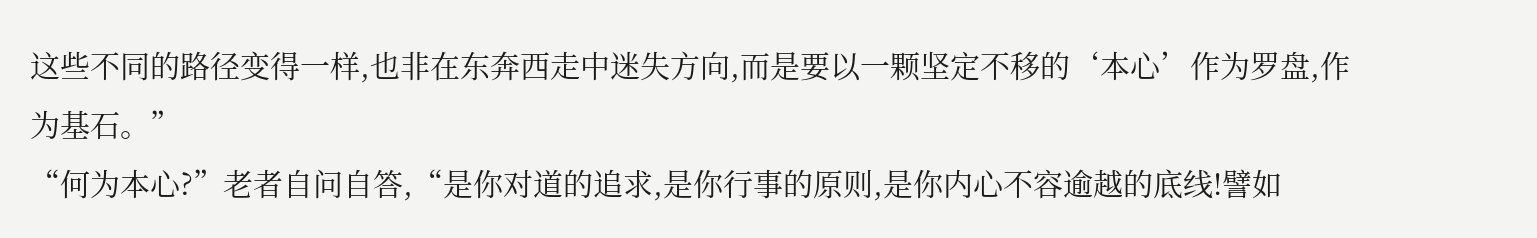这些不同的路径变得一样,也非在东奔西走中迷失方向,而是要以一颗坚定不移的‘本心’作为罗盘,作为基石。”
“何为本心?”老者自问自答,“是你对道的追求,是你行事的原则,是你内心不容逾越的底线!譬如